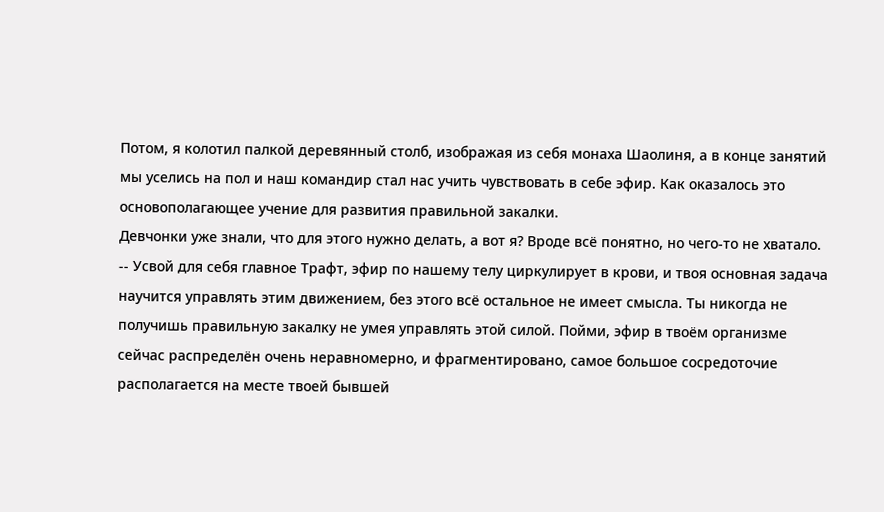Потом, я колотил палкой деревянный столб, изображая из себя монаха Шаолиня, а в конце занятий мы уселись на пол и наш командир стал нас учить чувствовать в себе эфир. Как оказалось это основополагающее учение для развития правильной закалки.
Девчонки уже знали, что для этого нужно делать, а вот я? Вроде всё понятно, но чего-то не хватало.
-- Усвой для себя главное Трафт, эфир по нашему телу циркулирует в крови, и твоя основная задача научится управлять этим движением, без этого всё остальное не имеет смысла. Ты никогда не получишь правильную закалку не умея управлять этой силой. Пойми, эфир в твоём организме сейчас распределён очень неравномерно, и фрагментировано, самое большое сосредоточие располагается на месте твоей бывшей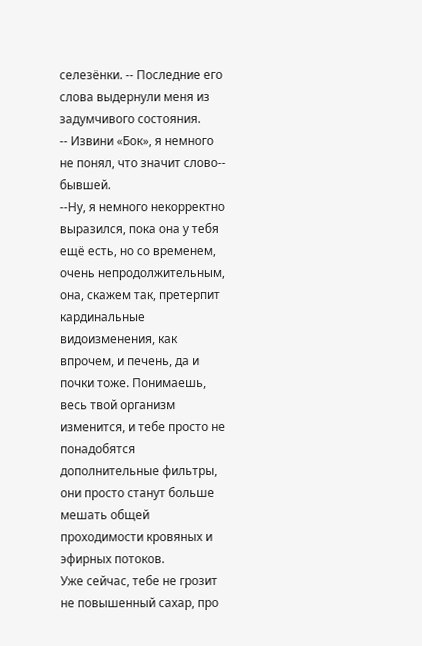селезёнки. -- Последние его слова выдернули меня из задумчивого состояния.
-- Извини «Бок», я немного не понял, что значит слово-- бывшей.
--Ну, я немного некорректно выразился, пока она у тебя ещё есть, но со временем, очень непродолжительным, она, скажем так, претерпит кардинальные видоизменения, как впрочем, и печень, да и почки тоже. Понимаешь, весь твой организм изменится, и тебе просто не понадобятся дополнительные фильтры, они просто станут больше мешать общей проходимости кровяных и эфирных потоков.
Уже сейчас, тебе не грозит не повышенный сахар, про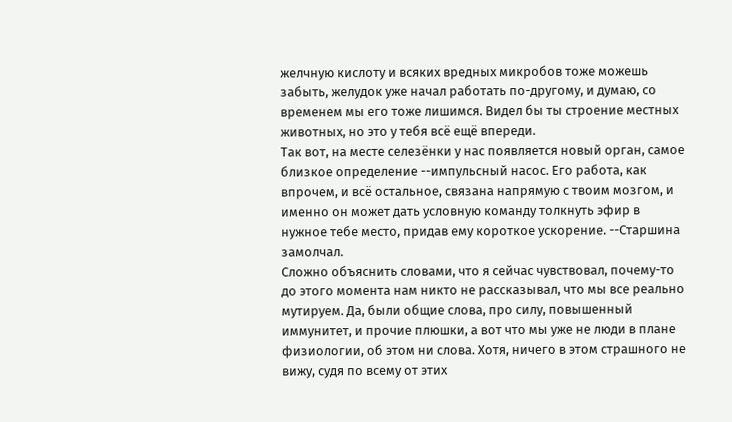желчную кислоту и всяких вредных микробов тоже можешь забыть, желудок уже начал работать по-другому, и думаю, со временем мы его тоже лишимся. Видел бы ты строение местных животных, но это у тебя всё ещё впереди.
Так вот, на месте селезёнки у нас появляется новый орган, самое близкое определение --импульсный насос. Его работа, как впрочем, и всё остальное, связана напрямую с твоим мозгом, и именно он может дать условную команду толкнуть эфир в нужное тебе место, придав ему короткое ускорение. --Старшина замолчал.
Сложно объяснить словами, что я сейчас чувствовал, почему-то до этого момента нам никто не рассказывал, что мы все реально мутируем. Да, были общие слова, про силу, повышенный иммунитет, и прочие плюшки, а вот что мы уже не люди в плане физиологии, об этом ни слова. Хотя, ничего в этом страшного не вижу, судя по всему от этих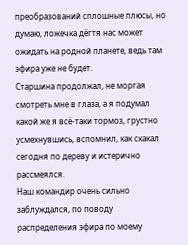преобразований сплошные плюсы, но думаю, ложечка дёгтя нас может ожидать на родной планете, ведь там эфира уже не будет.
Старшина продолжал, не моргая смотреть мне в глаза, а я подумал какой же я всё-таки тормоз, грустно усмехнувшись, вспомнил, как скакал сегодня по дереву и истерично рассмеялся.
Наш командир очень сильно заблуждался, по поводу распределения эфира по моему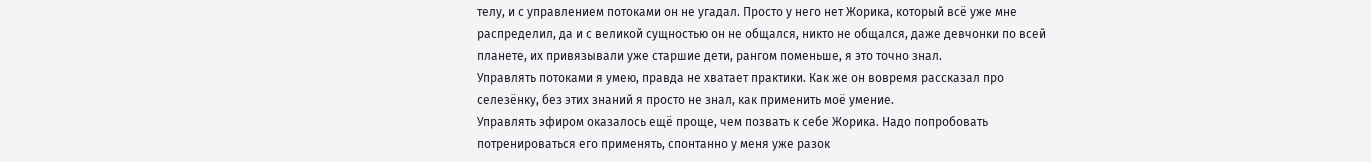телу, и с управлением потоками он не угадал. Просто у него нет Жорика, который всё уже мне распределил, да и с великой сущностью он не общался, никто не общался, даже девчонки по всей планете, их привязывали уже старшие дети, рангом поменьше, я это точно знал.
Управлять потоками я умею, правда не хватает практики. Как же он вовремя рассказал про селезёнку, без этих знаний я просто не знал, как применить моё умение.
Управлять эфиром оказалось ещё проще, чем позвать к себе Жорика. Надо попробовать потренироваться его применять, спонтанно у меня уже разок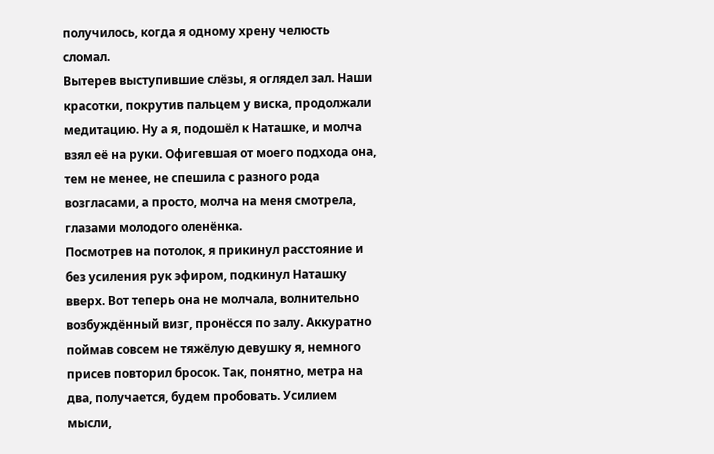получилось, когда я одному хрену челюсть сломал.
Вытерев выступившие слёзы, я оглядел зал. Наши красотки, покрутив пальцем у виска, продолжали медитацию. Ну а я, подошёл к Наташке, и молча взял её на руки. Офигевшая от моего подхода она, тем не менее, не спешила с разного рода возгласами, а просто, молча на меня смотрела, глазами молодого оленёнка.
Посмотрев на потолок, я прикинул расстояние и без усиления рук эфиром, подкинул Наташку вверх. Вот теперь она не молчала, волнительно возбуждённый визг, пронёсся по залу. Аккуратно поймав совсем не тяжёлую девушку я, немного присев повторил бросок. Так, понятно, метра на два, получается, будем пробовать. Усилием мысли,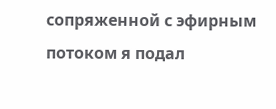сопряженной с эфирным потоком я подал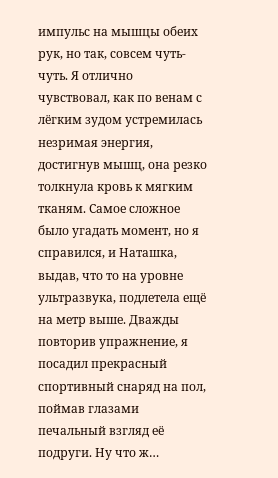импульс на мышцы обеих рук, но так, совсем чуть-чуть. Я отлично чувствовал, как по венам с лёгким зудом устремилась незримая энергия, достигнув мышц, она резко толкнула кровь к мягким тканям. Самое сложное было угадать момент, но я справился, и Наташка, выдав, что то на уровне ультразвука, подлетела ещё на метр выше. Дважды повторив упражнение, я посадил прекрасный спортивный снаряд на пол, поймав глазами печальный взгляд её подруги. Ну что ж…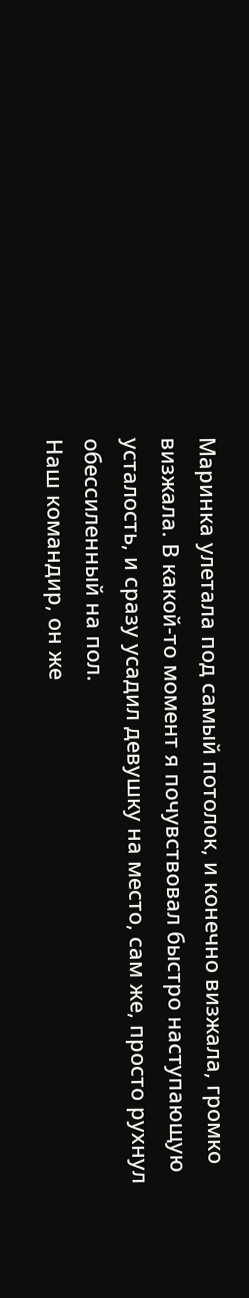Маринка улетала под самый потолок, и конечно визжала, громко визжала. В какой-то момент я почувствовал быстро наступающую усталость, и сразу усадил девушку на место, сам же, просто рухнул обессиленный на пол.
Наш командир, он же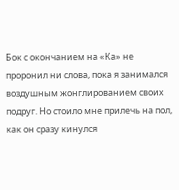Бок с окончанием на «Ка» не проронил ни слова, пока я занимался воздушным жонглированием своих подруг. Но стоило мне прилечь на пол, как он сразу кинулся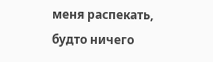меня распекать, будто ничего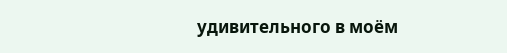удивительного в моём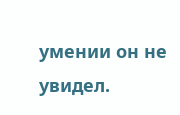умении он не увидел.